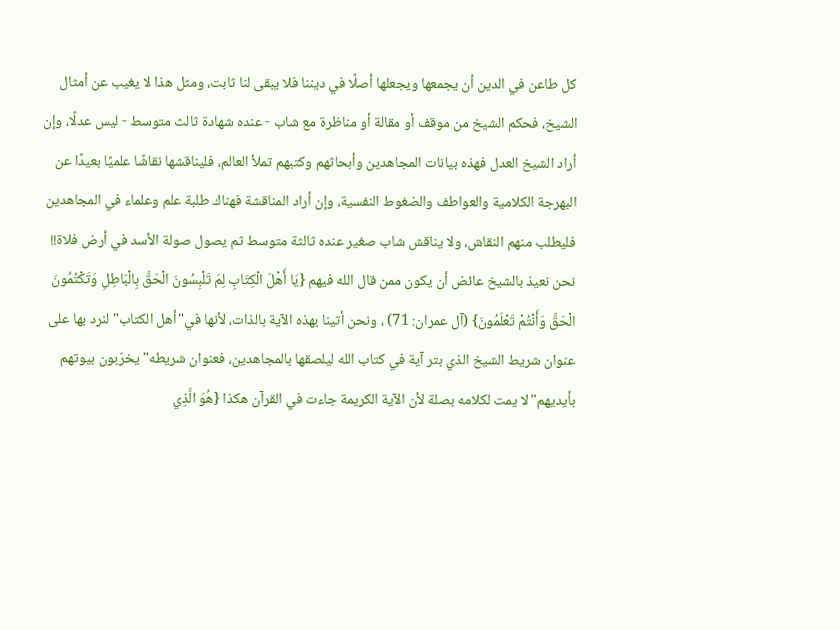كل طاعن في الدين أن يجمعها ويجعلها أصلًا في ديننا فلا يبقى لنا ثابت، ومثل هذا لا يغيب عن أمثال الشيخ، فحكم الشيخ من موقف أو مقالة أو مناظرة مع شاب - عنده شهادة ثالث متوسط - ليس عدلًا، وإن أراد الشيخ العدل فهذه بيانات المجاهدين وأبحاثهم وكتبهم تملأ العالم، فليناقشها نقاشًا علميًا بعيدًا عن البهرجة الكلامية والعواطف والضغوط النفسية، وإن أراد المناقشة فهناك طلبة علم وعلماء في المجاهدين فليطلب منهم النقاش، ولا يناقش شاب صغير عنده ثالثة متوسط ثم يصول صولة الأسد في أرض فلاة!!
نحن نعيذ بالشيخ عائض أن يكون ممن قال الله فيهم {يَا أَهْلَ الْكِتَابِ لِمَ تَلْبِسُونَ الْحَقَّ بِالْبَاطِلِ وَتَكْتُمُونَ الْحَقَّ وَأَنْتُمْ تَعْلَمُونَ} (آل عمران: 71) ، ونحن أتينا بهذه الآية بالذات، لأنها في"أهل الكتاب"لنرد بها على عنوان شريط الشيخ الذي بتر آية في كتاب الله ليلصقها بالمجاهدين، فعنوان شريطه"يخرّبون بيوتهم بأيديهم"لا يمت لكلامه بصلة لأن الآية الكريمة جاءت في القرآن هكذا {هُوَ الَّذِي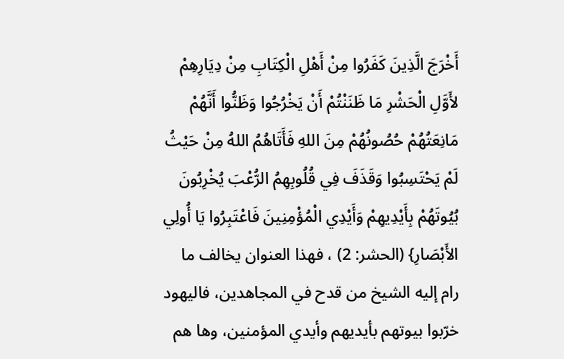أَخْرَجَ الَّذِينَ كَفَرُوا مِنْ أَهْلِ الْكِتَابِ مِنْ دِيَارِهِمْ لأَوَّلِ الْحَشْرِ مَا ظَنَنْتُمْ أَنْ يَخْرُجُوا وَظَنُّوا أَنَّهُمْ مَانِعَتُهُمْ حُصُونُهُمْ مِنَ اللهِ فَأَتَاهُمُ اللهُ مِنْ حَيْثُ لَمْ يَحْتَسِبُوا وَقَذَفَ فِي قُلُوبِهِمُ الرُّعْبَ يُخْرِبُونَ بُيُوتَهُمْ بِأَيْدِيهِمْ وَأَيْدِي الْمُؤْمِنِينَ فَاعْتَبِرُوا يَا أُولِي الأَبْصَارِ} (الحشر: 2) ، فهذا العنوان يخالف ما رام إليه الشيخ من قدح في المجاهدين، فاليهود خرّبوا بيوتهم بأيديهم وأيدي المؤمنين، وها هم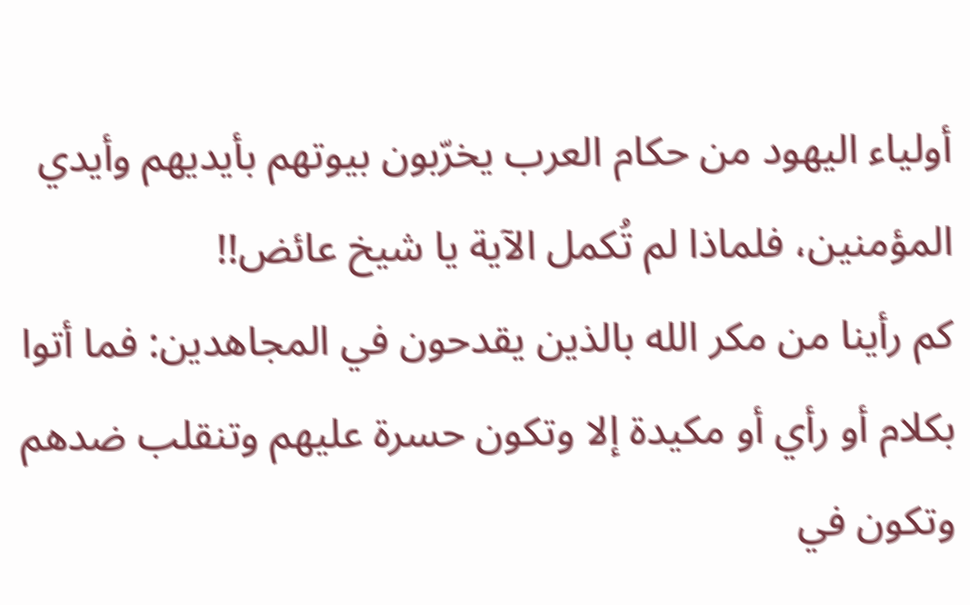أولياء اليهود من حكام العرب يخرّبون بيوتهم بأيديهم وأيدي المؤمنين، فلماذا لم تُكمل الآية يا شيخ عائض!!
كم رأينا من مكر الله بالذين يقدحون في المجاهدين: فما أتوا بكلام أو رأي أو مكيدة إلا وتكون حسرة عليهم وتنقلب ضدهم وتكون في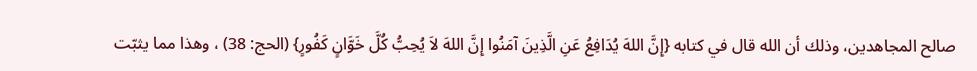صالح المجاهدين، وذلك أن الله قال في كتابه {إِنَّ اللهَ يُدَافِعُ عَنِ الَّذِينَ آمَنُوا إِنَّ اللهَ لاَ يُحِبُّ كُلَّ خَوَّانٍ كَفُورٍ} (الحج: 38) ، وهذا مما يثبّت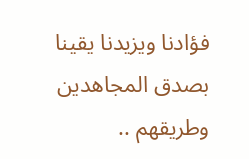فؤادنا ويزيدنا يقينا بصدق المجاهدين وطريقهم ..